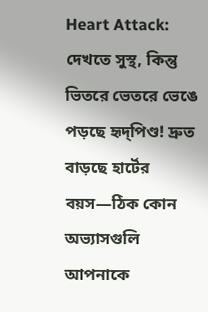Heart Attack: দেখতে সুস্থ, কিন্তু ভিতরে ভেতরে ভেঙে পড়ছে হৃদ্‌পিণ্ড! দ্রুত বাড়ছে হার্টের বয়স—ঠিক কোন অভ্যাসগুলি আপনাকে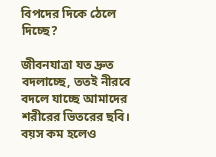বিপদের দিকে ঠেলে দিচ্ছে?

জীবনযাত্রা যত দ্রুত বদলাচ্ছে, ততই নীরবে বদলে যাচ্ছে আমাদের শরীরের ভিতরের ছবি। বয়স কম হলেও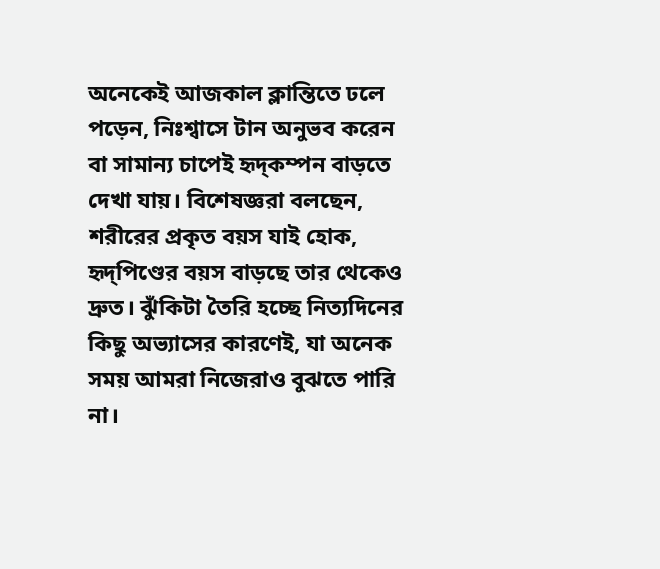অনেকেই আজকাল ক্লান্তিতে ঢলে পড়েন, নিঃশ্বাসে টান অনুভব করেন বা সামান্য চাপেই হৃদ্‌কম্পন বাড়তে দেখা যায়। বিশেষজ্ঞরা বলছেন, শরীরের প্রকৃত বয়স যাই হোক, হৃদ্‌পিণ্ডের বয়স বাড়ছে তার থেকেও দ্রুত। ঝুঁকিটা তৈরি হচ্ছে নিত্যদিনের কিছু অভ্যাসের কারণেই, যা অনেক সময় আমরা নিজেরাও বুঝতে পারি না।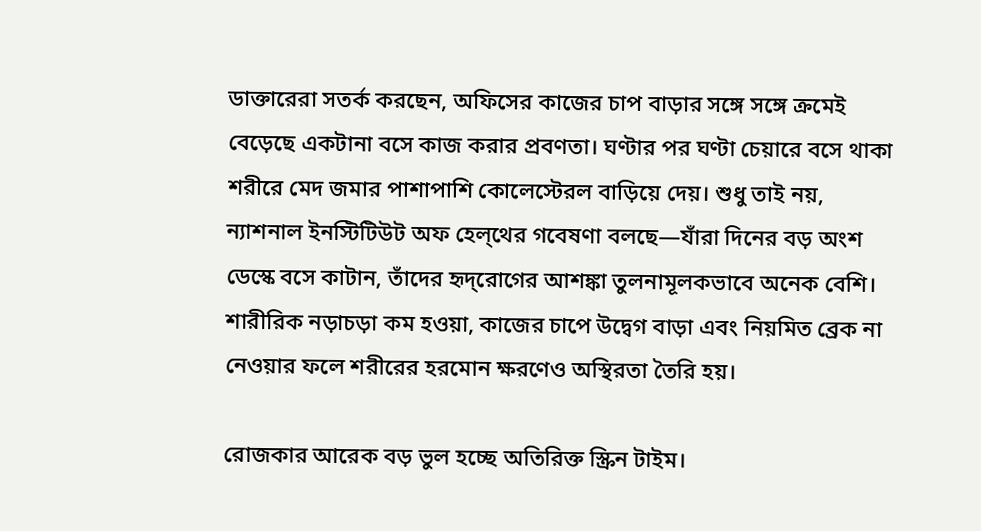ডাক্তারেরা সতর্ক করছেন, অফিসের কাজের চাপ বাড়ার সঙ্গে সঙ্গে ক্রমেই বেড়েছে একটানা বসে কাজ করার প্রবণতা। ঘণ্টার পর ঘণ্টা চেয়ারে বসে থাকা শরীরে মেদ জমার পাশাপাশি কোলেস্টেরল বাড়িয়ে দেয়। শুধু তাই নয়, ন্যাশনাল ইনস্টিটিউট অফ হেল্‌থের গবেষণা বলছে—যাঁরা দিনের বড় অংশ ডেস্কে বসে কাটান, তাঁদের হৃদ্‌রোগের আশঙ্কা তুলনামূলকভাবে অনেক বেশি। শারীরিক নড়াচড়া কম হওয়া, কাজের চাপে উদ্বেগ বাড়া এবং নিয়মিত ব্রেক না নেওয়ার ফলে শরীরের হরমোন ক্ষরণেও অস্থিরতা তৈরি হয়।

রোজকার আরেক বড় ভুল হচ্ছে অতিরিক্ত স্ক্রিন টাইম।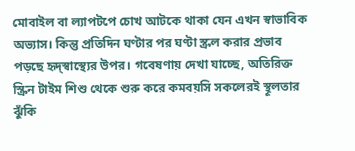মোবাইল বা ল্যাপটপে চোখ আটকে থাকা যেন এখন স্বাভাবিক অভ্যাস। কিন্তু প্রতিদিন ঘণ্টার পর ঘণ্টা স্ক্রল করার প্রভাব পড়ছে হৃদ্‌স্বাস্থ্যের উপর। গবেষণায় দেখা যাচ্ছে, অতিরিক্ত স্ক্রিন টাইম শিশু থেকে শুরু করে কমবয়সি সকলেরই স্থূলতার ঝুঁকি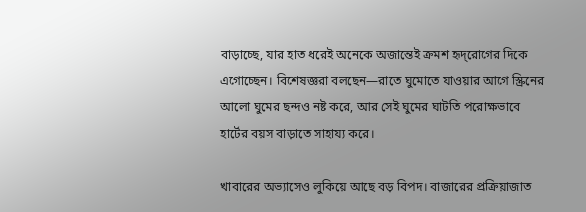বাড়াচ্ছে, যার হাত ধরেই অনেকে অজান্তেই ক্রমশ হৃদ্‌রোগের দিকে এগোচ্ছেন। বিশেষজ্ঞরা বলছেন—রাতে ঘুমোতে যাওয়ার আগে স্ক্রিনের আলো ঘুমের ছন্দও নষ্ট করে, আর সেই ঘুমের ঘাটতি পরোক্ষভাবে হার্টের বয়স বাড়াতে সাহায্য করে।

খাবারের অভ্যাসেও লুকিয়ে আছে বড় বিপদ। বাজারের প্রক্রিয়াজাত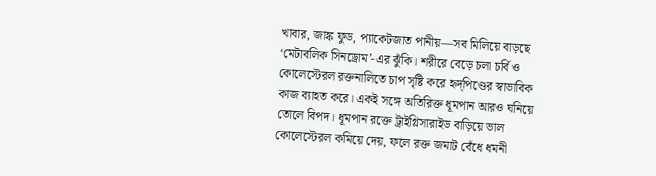খাবার, জাঙ্ক ফুড, প্যাকেটজাত পানীয়—সব মিলিয়ে বাড়ছে ‘মেটাবলিক সিনড্রোম’-এর ঝুঁকি। শরীরে বেড়ে চলা চর্বি ও কোলেস্টেরল রক্তনালিতে চাপ সৃষ্টি করে হৃদ্‌পিণ্ডের স্বাভাবিক কাজ ব্যাহত করে। একই সঙ্গে অতিরিক্ত ধূমপান আরও ঘনিয়ে তোলে বিপদ। ধূমপান রক্তে ট্রাইগ্লিসারাইড বাড়িয়ে ভাল কোলেস্টেরল কমিয়ে দেয়, ফলে রক্ত জমাট বেঁধে ধমনী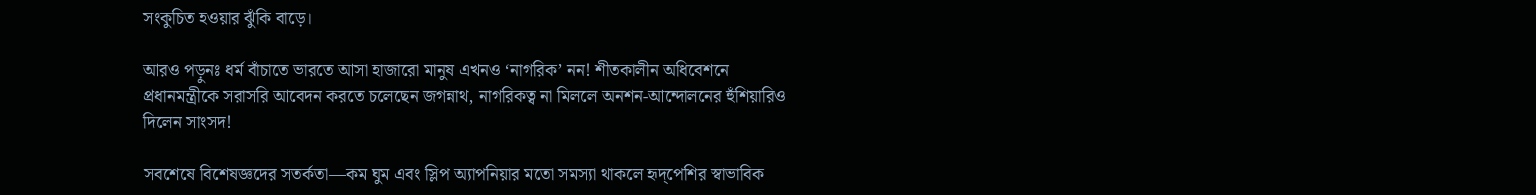সংকুচিত হওয়ার ঝুঁকি বাড়ে।

আরও পড়ুনঃ ধর্ম বাঁচাতে ভারতে আসা হাজারো মানুষ এখনও ‘নাগরিক’ নন! শীতকালীন অধিবেশনে প্রধানমন্ত্রীকে সরাসরি আবেদন করতে চলেছেন জগন্নাথ, নাগরিকত্ব না মিললে অনশন-আন্দোলনের হুঁশিয়ারিও দিলেন সাংসদ!

সবশেষে বিশেষজ্ঞদের সতর্কতা—কম ঘুম এবং স্লিপ অ্যাপনিয়ার মতো সমস্যা থাকলে হৃদ্‌পেশির স্বাভাবিক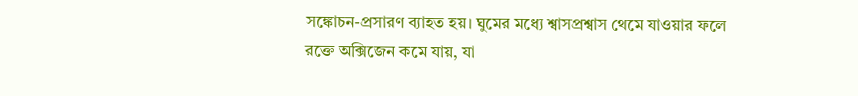সঙ্কোচন-প্রসারণ ব্যাহত হয়। ঘুমের মধ্যে শ্বাসপ্রশ্বাস থেমে যাওয়ার ফলে রক্তে অক্সিজেন কমে যায়, যা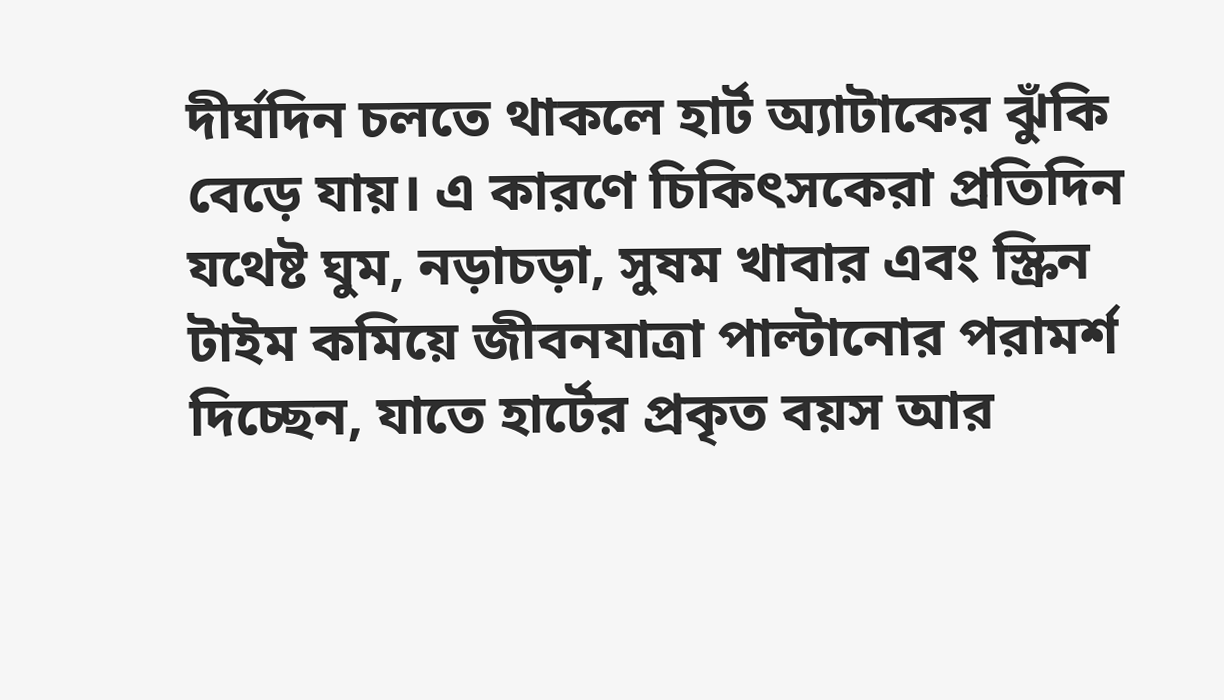দীর্ঘদিন চলতে থাকলে হার্ট অ্যাটাকের ঝুঁকি বেড়ে যায়। এ কারণে চিকিৎসকেরা প্রতিদিন যথেষ্ট ঘুম, নড়াচড়া, সুষম খাবার এবং স্ক্রিন টাইম কমিয়ে জীবনযাত্রা পাল্টানোর পরামর্শ দিচ্ছেন, যাতে হার্টের প্রকৃত বয়স আর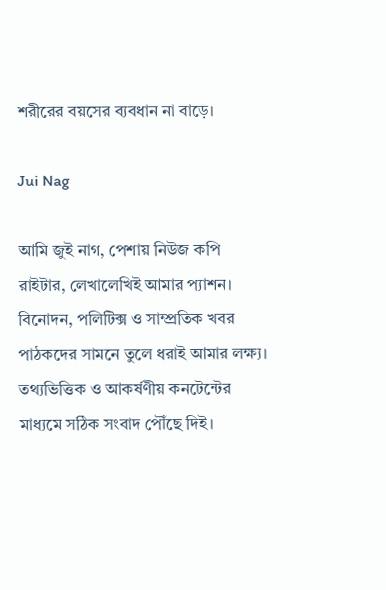শরীরের বয়সের ব্যবধান না বাড়ে।

Jui Nag

আমি জুই নাগ, পেশায় নিউজ কপি রাইটার, লেখালেখিই আমার প্যাশন। বিনোদন, পলিটিক্স ও সাম্প্রতিক খবর পাঠকদের সামনে তুলে ধরাই আমার লক্ষ্য। তথ্যভিত্তিক ও আকর্ষণীয় কনটেন্টের মাধ্যমে সঠিক সংবাদ পৌঁছে দিই।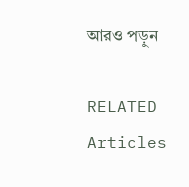আরও পড়ুন

RELATED Articles